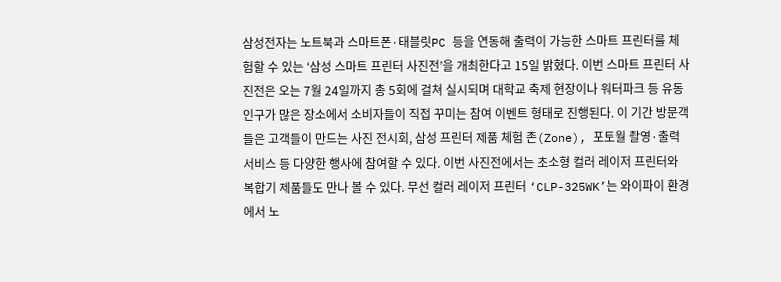삼성전자는 노트북과 스마트폰·태블릿PC 등을 연동해 출력이 가능한 스마트 프린터를 체험할 수 있는 ‘삼성 스마트 프린터 사진전’을 개최한다고 15일 밝혔다. 이번 스마트 프린터 사진전은 오는 7월 24일까지 총 5회에 걸쳐 실시되며 대학교 축제 현장이나 워터파크 등 유동인구가 많은 장소에서 소비자들이 직접 꾸미는 참여 이벤트 형태로 진행된다. 이 기간 방문객들은 고객들이 만드는 사진 전시회, 삼성 프린터 제품 체험 존(Zone), 포토월 촬영·출력 서비스 등 다양한 행사에 참여할 수 있다. 이번 사진전에서는 초소형 컬러 레이저 프린터와 복합기 제품들도 만나 볼 수 있다. 무선 컬러 레이저 프린터 ‘CLP-325WK’는 와이파이 환경에서 노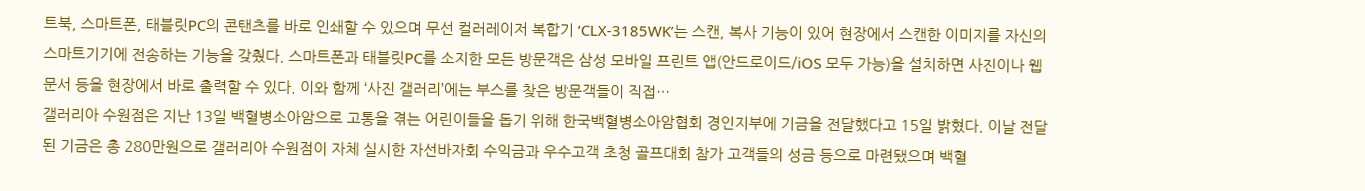트북, 스마트폰, 태블릿PC의 콘탠츠를 바로 인쇄할 수 있으며 무선 컬러레이저 복합기 ‘CLX-3185WK’는 스캔, 복사 기능이 있어 현장에서 스캔한 이미지를 자신의 스마트기기에 전송하는 기능을 갖췄다. 스마트폰과 태블릿PC를 소지한 모든 방문객은 삼성 모바일 프린트 앱(안드로이드/iOS 모두 가능)을 설치하면 사진이나 웹문서 등을 현장에서 바로 출력할 수 있다. 이와 함께 ‘사진 갤러리’에는 부스를 찾은 방문객들이 직접…
갤러리아 수원점은 지난 13일 백혈병소아암으로 고통을 겪는 어린이들을 돕기 위해 한국백혈병소아암협회 경인지부에 기금을 전달했다고 15일 밝혔다. 이날 전달된 기금은 총 280만원으로 갤러리아 수원점이 자체 실시한 자선바자회 수익금과 우수고객 초청 골프대회 참가 고객들의 성금 등으로 마련됐으며 백혈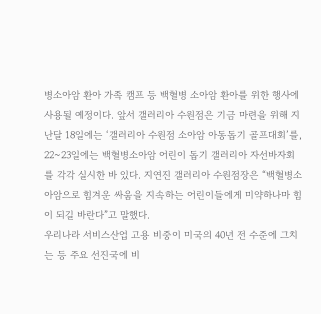병소아암 환아 가족 캠프 등 백혈병 소아암 환아를 위한 행사에 사용될 예정이다. 앞서 갤러리아 수원점은 기금 마련을 위해 지난달 18일에는 ‘갤러리아 수원점 소아암 아동돕기 골프대회’를, 22~23일에는 백혈병소아암 어린이 돕기 갤러리아 자선바자회를 각각 실시한 바 있다. 지연진 갤러리아 수원점장은 “백혈병소아암으로 힘겨운 싸움을 지속하는 어린이들에게 미약하나마 힘이 되길 바란다”고 말했다.
우리나라 서비스산업 고용 비중이 미국의 40년 전 수준에 그치는 등 주요 선진국에 비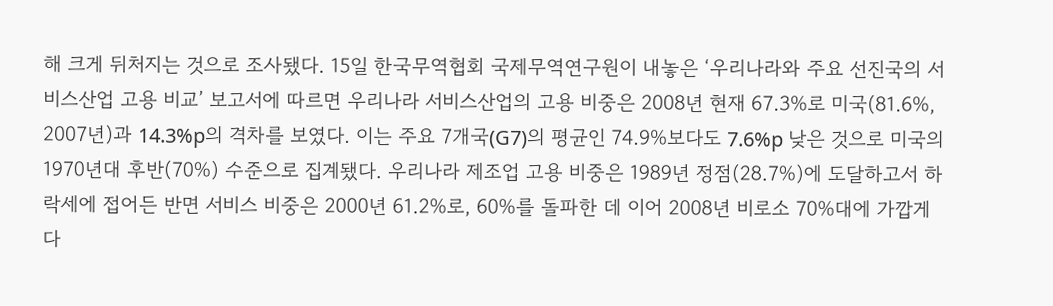해 크게 뒤처지는 것으로 조사됐다. 15일 한국무역협회 국제무역연구원이 내놓은 ‘우리나라와 주요 선진국의 서비스산업 고용 비교’ 보고서에 따르면 우리나라 서비스산업의 고용 비중은 2008년 현재 67.3%로 미국(81.6%, 2007년)과 14.3%p의 격차를 보였다. 이는 주요 7개국(G7)의 평균인 74.9%보다도 7.6%p 낮은 것으로 미국의 1970년대 후반(70%) 수준으로 집계됐다. 우리나라 제조업 고용 비중은 1989년 정점(28.7%)에 도달하고서 하락세에 접어든 반면 서비스 비중은 2000년 61.2%로, 60%를 돌파한 데 이어 2008년 비로소 70%대에 가깝게 다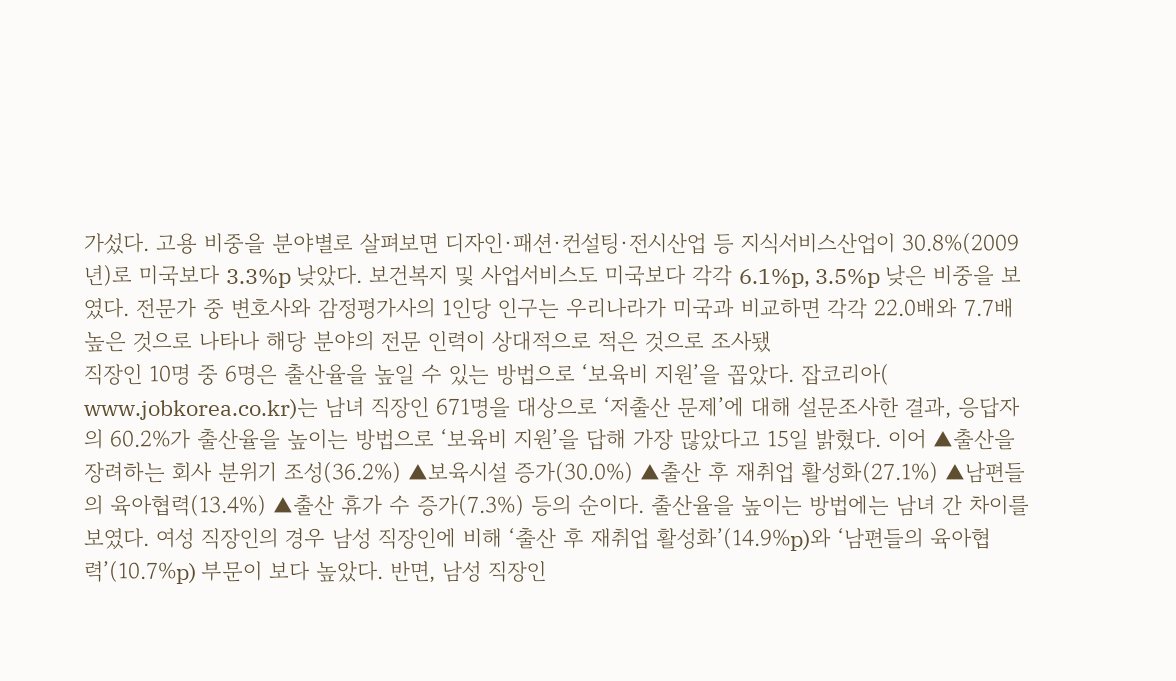가섰다. 고용 비중을 분야별로 살펴보면 디자인·패션·컨설팅·전시산업 등 지식서비스산업이 30.8%(2009년)로 미국보다 3.3%p 낮았다. 보건복지 및 사업서비스도 미국보다 각각 6.1%p, 3.5%p 낮은 비중을 보였다. 전문가 중 변호사와 감정평가사의 1인당 인구는 우리나라가 미국과 비교하면 각각 22.0배와 7.7배 높은 것으로 나타나 해당 분야의 전문 인력이 상대적으로 적은 것으로 조사됐
직장인 10명 중 6명은 출산율을 높일 수 있는 방법으로 ‘보육비 지원’을 꼽았다. 잡코리아( www.jobkorea.co.kr)는 남녀 직장인 671명을 대상으로 ‘저출산 문제’에 대해 설문조사한 결과, 응답자의 60.2%가 출산율을 높이는 방법으로 ‘보육비 지원’을 답해 가장 많았다고 15일 밝혔다. 이어 ▲출산을 장려하는 회사 분위기 조성(36.2%) ▲보육시설 증가(30.0%) ▲출산 후 재취업 활성화(27.1%) ▲남편들의 육아협력(13.4%) ▲출산 휴가 수 증가(7.3%) 등의 순이다. 출산율을 높이는 방법에는 남녀 간 차이를 보였다. 여성 직장인의 경우 남성 직장인에 비해 ‘출산 후 재취업 활성화’(14.9%p)와 ‘남편들의 육아협력’(10.7%p) 부문이 보다 높았다. 반면, 남성 직장인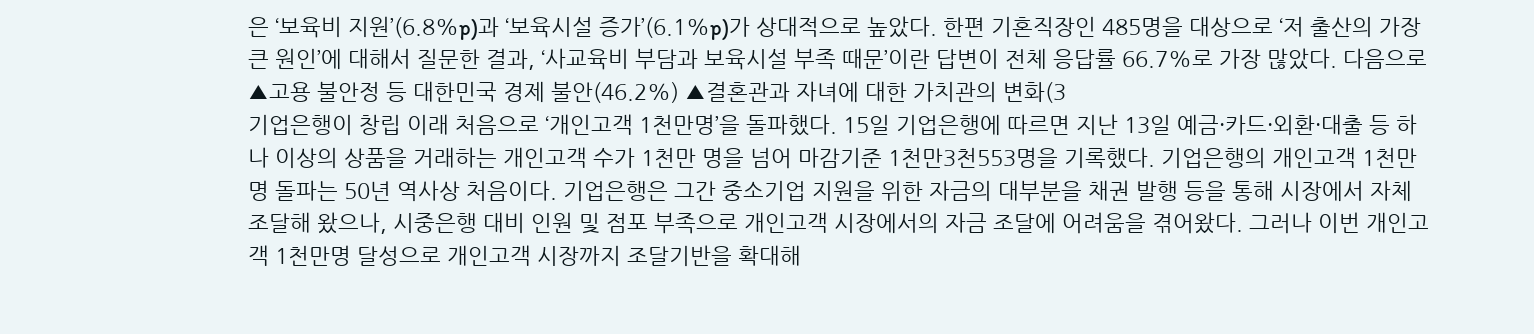은 ‘보육비 지원’(6.8%p)과 ‘보육시설 증가’(6.1%p)가 상대적으로 높았다. 한편 기혼직장인 485명을 대상으로 ‘저 출산의 가장 큰 원인’에 대해서 질문한 결과, ‘사교육비 부담과 보육시설 부족 때문’이란 답변이 전체 응답률 66.7%로 가장 많았다. 다음으로 ▲고용 불안정 등 대한민국 경제 불안(46.2%) ▲결혼관과 자녀에 대한 가치관의 변화(3
기업은행이 창립 이래 처음으로 ‘개인고객 1천만명’을 돌파했다. 15일 기업은행에 따르면 지난 13일 예금·카드·외환·대출 등 하나 이상의 상품을 거래하는 개인고객 수가 1천만 명을 넘어 마감기준 1천만3천553명을 기록했다. 기업은행의 개인고객 1천만명 돌파는 50년 역사상 처음이다. 기업은행은 그간 중소기업 지원을 위한 자금의 대부분을 채권 발행 등을 통해 시장에서 자체 조달해 왔으나, 시중은행 대비 인원 및 점포 부족으로 개인고객 시장에서의 자금 조달에 어려움을 겪어왔다. 그러나 이번 개인고객 1천만명 달성으로 개인고객 시장까지 조달기반을 확대해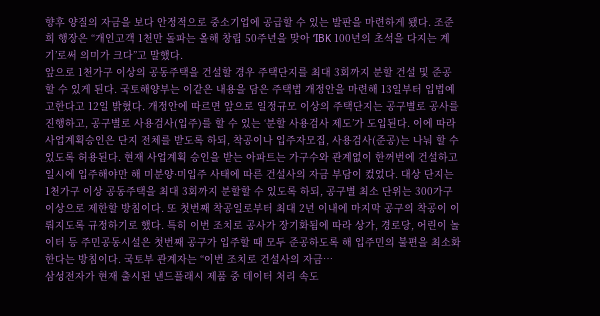향후 양질의 자금을 보다 안정적으로 중소기업에 공급할 수 있는 발판을 마련하게 됐다. 조준희 행장은 “개인고객 1천만 돌파는 올해 창립 50주년을 맞아 ‘IBK 100년의 초석을 다지는 계기’로써 의미가 크다”고 말했다.
앞으로 1천가구 이상의 공동주택을 건설할 경우 주택단지를 최대 3회까지 분할 건설 및 준공할 수 있게 된다. 국토해양부는 이같은 내용을 담은 주택법 개정안을 마련해 13일부터 입법예고한다고 12일 밝혔다. 개정안에 따르면 앞으로 일정규모 이상의 주택단지는 공구별로 공사를 진행하고, 공구별로 사용검사(입주)를 할 수 있는 ‘분할 사용검사 제도’가 도입된다. 이에 따라 사업계획승인은 단지 전체를 받도록 하되, 착공이나 입주자모집, 사용검사(준공)는 나눠 할 수 있도록 허용된다. 현재 사업계획 승인을 받는 아파트는 가구수와 관계없이 한꺼번에 건설하고 일시에 입주해야만 해 미분양·미입주 사태에 따른 건설사의 자금 부담이 컸었다. 대상 단지는 1천가구 이상 공동주택을 최대 3회까지 분할할 수 있도록 하되, 공구별 최소 단위는 300가구 이상으로 제한할 방침이다. 또 첫번째 착공일로부터 최대 2년 이내에 마지막 공구의 착공이 이뤄지도록 규정하기로 했다. 특히 이번 조치로 공사가 장기화됨에 따라 상가, 경로당, 어린이 놀이터 등 주민공동시설은 첫번째 공구가 입주할 때 모두 준공하도록 해 입주민의 불편을 최소화한다는 방침이다. 국토부 관계자는 “이번 조치로 건설사의 자금…
삼성전자가 현재 출시된 낸드플래시 제품 중 데이터 처리 속도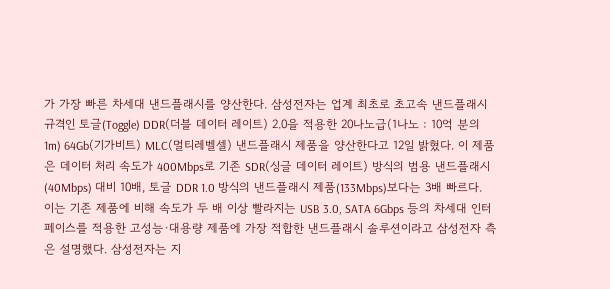가 가장 빠른 차세대 낸드플래시를 양산한다. 삼성전자는 업계 최초로 초고속 낸드플래시 규격인 토글(Toggle) DDR(더블 데이터 레이트) 2.0을 적용한 20나노급(1나노 : 10억 분의 1m) 64Gb(기가비트) MLC(멀티레벨셀) 낸드플래시 제품을 양산한다고 12일 밝혔다. 이 제품은 데이터 처리 속도가 400Mbps로 기존 SDR(싱글 데이터 레이트) 방식의 범용 낸드플래시(40Mbps) 대비 10배, 토글 DDR 1.0 방식의 낸드플래시 제품(133Mbps)보다는 3배 빠르다. 이는 기존 제품에 비해 속도가 두 배 이상 빨라지는 USB 3.0, SATA 6Gbps 등의 차세대 인터페이스를 적용한 고성능·대용량 제품에 가장 적합한 낸드플래시 솔루션이라고 삼성전자 측은 설명했다. 삼성전자는 지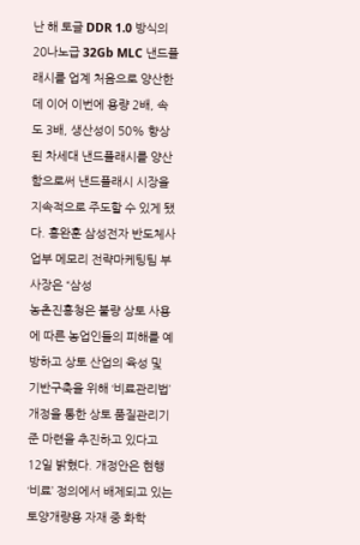난 해 토글 DDR 1.0 방식의 20나노급 32Gb MLC 낸드플래시를 업계 처음으로 양산한 데 이어 이번에 용량 2배, 속도 3배, 생산성이 50% 향상된 차세대 낸드플래시를 양산함으로써 낸드플래시 시장을 지속적으로 주도할 수 있게 됐다. 홍완훈 삼성전자 반도체사업부 메모리 전략마케팅팀 부사장은 “삼성
농촌진흥청은 불량 상토 사용에 따른 농업인들의 피해를 예방하고 상토 산업의 육성 및 기반구축을 위해 ‘비료관리법’ 개정을 통한 상토 품질관리기준 마련을 추진하고 있다고 12일 밝혔다. 개정안은 현행 ‘비료’ 정의에서 배제되고 있는 토양개량용 자재 중 화학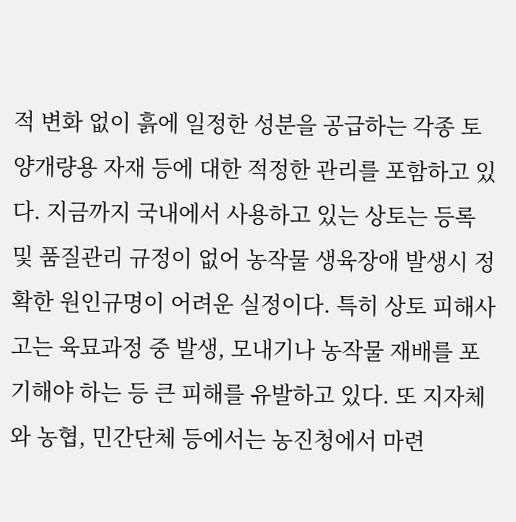적 변화 없이 흙에 일정한 성분을 공급하는 각종 토양개량용 자재 등에 대한 적정한 관리를 포함하고 있다. 지금까지 국내에서 사용하고 있는 상토는 등록 및 품질관리 규정이 없어 농작물 생육장애 발생시 정확한 원인규명이 어려운 실정이다. 특히 상토 피해사고는 육묘과정 중 발생, 모내기나 농작물 재배를 포기해야 하는 등 큰 피해를 유발하고 있다. 또 지자체와 농협, 민간단체 등에서는 농진청에서 마련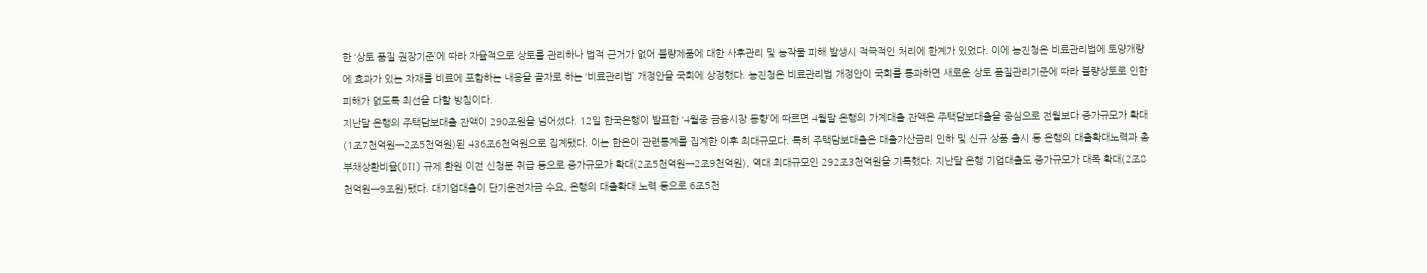한 ‘상토 품질 권장기준’에 따라 자율적으로 상토를 관리하나 법적 근거가 없어 불량제품에 대한 사후관리 및 농작물 피해 발생시 적극적인 처리에 한계가 있었다. 이에 농진청은 비료관리법에 토양개량에 효과가 있는 자재를 비료에 포함하는 내용을 골자로 하는 ‘비료관리법’ 개정안을 국회에 상정했다. 농진청은 비료관리법 개정안이 국회를 통과하면 새로운 상토 품질관리기준에 따라 불량상토로 인한 피해가 없도록 최선을 다할 방침이다.
지난달 은행의 주택담보대출 잔액이 290조원을 넘어섰다. 12일 한국은행이 발표한 ‘4월중 금융시장 동향’에 따르면 4월말 은행의 가계대출 잔액은 주택담보대출을 중심으로 전월보다 증가규모가 확대(1조7천억원→2조5천억원)된 436조6천억원으로 집계됐다. 이는 한은이 관련통계를 집계한 이후 최대규모다. 특히 주택담보대출은 대출가산금리 인하 및 신규 상품 출시 등 은행의 대출확대노력과 총부채상환비율(DTI) 규제 환원 이전 신청분 취급 등으로 증가규모가 확대(2조5천억원→2조9천억원), 역대 최대규모인 292조3천억원을 기록했다. 지난달 은행 기업대출도 증가규모가 대폭 확대(2조8천억원→9조원)됐다. 대기업대출이 단기운전자금 수요, 은행의 대출확대 노력 등으로 6조5천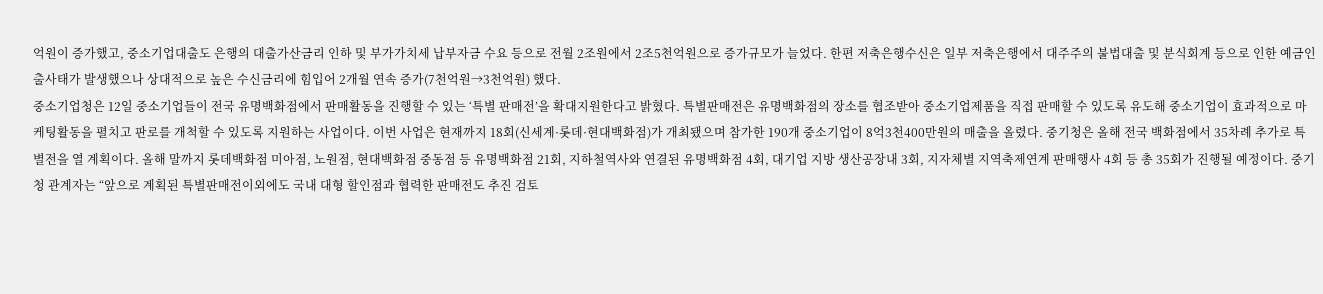억원이 증가했고, 중소기업대출도 은행의 대출가산금리 인하 및 부가가치세 납부자금 수요 등으로 전월 2조원에서 2조5천억원으로 증가규모가 늘었다. 한편 저축은행수신은 일부 저축은행에서 대주주의 불법대출 및 분식회계 등으로 인한 예금인출사태가 발생했으나 상대적으로 높은 수신금리에 힘입어 2개월 연속 증가(7천억원→3천억원) 했다.
중소기업청은 12일 중소기업들이 전국 유명백화점에서 판매활동을 진행할 수 있는 ‘특별 판매전’을 확대지원한다고 밝혔다. 특별판매전은 유명백화점의 장소를 협조받아 중소기업제품을 직접 판매할 수 있도록 유도해 중소기업이 효과적으로 마케팅활동을 펼치고 판로를 개척할 수 있도록 지원하는 사업이다. 이번 사업은 현재까지 18회(신세계·롯데·현대백화점)가 개최됐으며 참가한 190개 중소기업이 8억3천400만원의 매출을 올렸다. 중기청은 올해 전국 백화점에서 35차례 추가로 특별전을 열 계획이다. 올해 말까지 롯데백화점 미아점, 노원점, 현대백화점 중동점 등 유명백화점 21회, 지하철역사와 연결된 유명백화점 4회, 대기업 지방 생산공장내 3회, 지자체별 지역축제연계 판매행사 4회 등 총 35회가 진행될 예정이다. 중기청 관계자는 “앞으로 계획된 특별판매전이외에도 국내 대형 할인점과 협력한 판매전도 추진 검토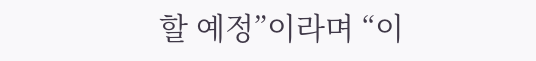할 예정”이라며 “이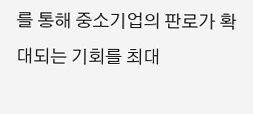를 통해 중소기업의 판로가 확대되는 기회를 최대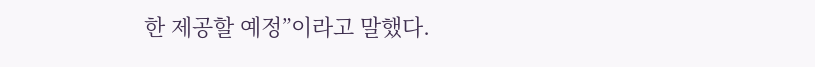한 제공할 예정”이라고 말했다.